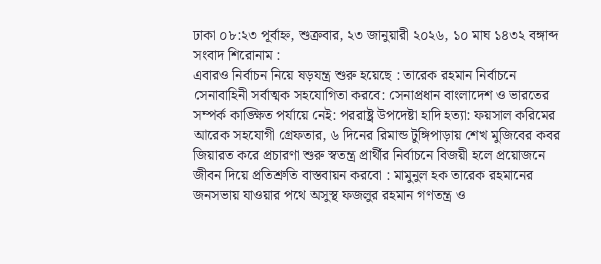ঢাকা ০৮:২৩ পূর্বাহ্ন, শুক্রবার, ২৩ জানুয়ারী ২০২৬, ১০ মাঘ ১৪৩২ বঙ্গাব্দ
সংবাদ শিরোনাম :
এবারও নির্বাচন নিয়ে ষড়যন্ত্র শুরু হয়েছে : তারেক রহমান নির্বাচনে সেনাবাহিনী সর্বাত্মক সহযোগিতা করবে: সেনাপ্রধান বাংলাদেশ ও ভারতের সম্পর্ক কাঙ্ক্ষিত পর্যায়ে নেই: পররাষ্ট্র উপদেষ্টা হাদি হত্যা: ফয়সাল করিমের আরেক সহযোগী গ্রেফতার, ৬ দিনের রিমান্ড টুঙ্গিপাড়ায় শেখ মুজিবের কবর জিয়ারত করে প্রচারণা শুরু স্বতন্ত্র প্রার্থীর নির্বাচনে বিজয়ী হলে প্রয়োজনে জীবন দিয়ে প্রতিশ্রুতি বাস্তবায়ন করবো : মামুনুল হক তারেক রহমানের জনসভায় যাওয়ার পথে অসুস্থ ফজলুর রহমান গণতন্ত্র ও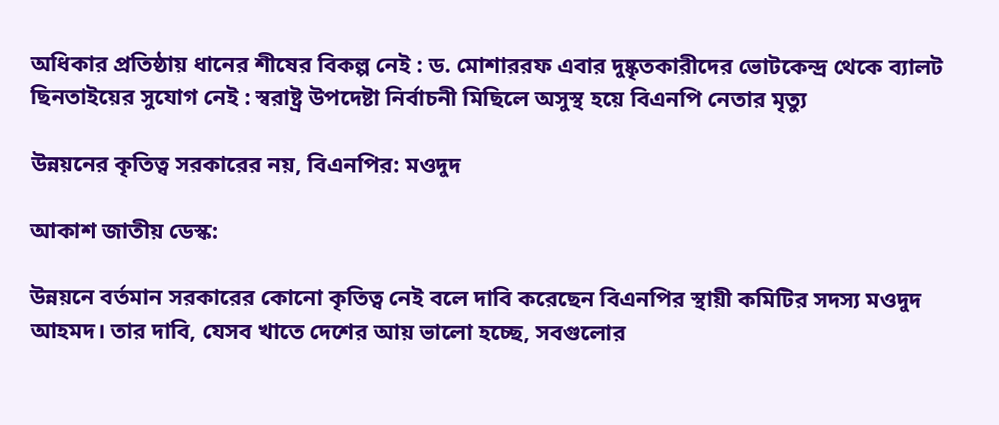অধিকার প্রতিষ্ঠায় ধানের শীষের বিকল্প নেই : ড. মোশাররফ এবার দুষ্কৃতকারীদের ভোটকেন্দ্র থেকে ব্যালট ছিনতাইয়ের সুযোগ নেই : স্বরাষ্ট্র উপদেষ্টা নির্বাচনী মিছিলে অসুস্থ হয়ে বিএনপি নেতার মৃত্যু

উন্নয়নের কৃতিত্ব সরকারের নয়, বিএনপির: মওদুদ

আকাশ জাতীয় ডেস্ক:

উন্নয়নে বর্তমান সরকারের কোনো কৃতিত্ব নেই বলে দাবি করেছেন বিএনপির স্থায়ী কমিটির সদস্য মওদুদ আহমদ। তার দাবি, যেসব খাতে দেশের আয় ভালো হচ্ছে, সবগুলোর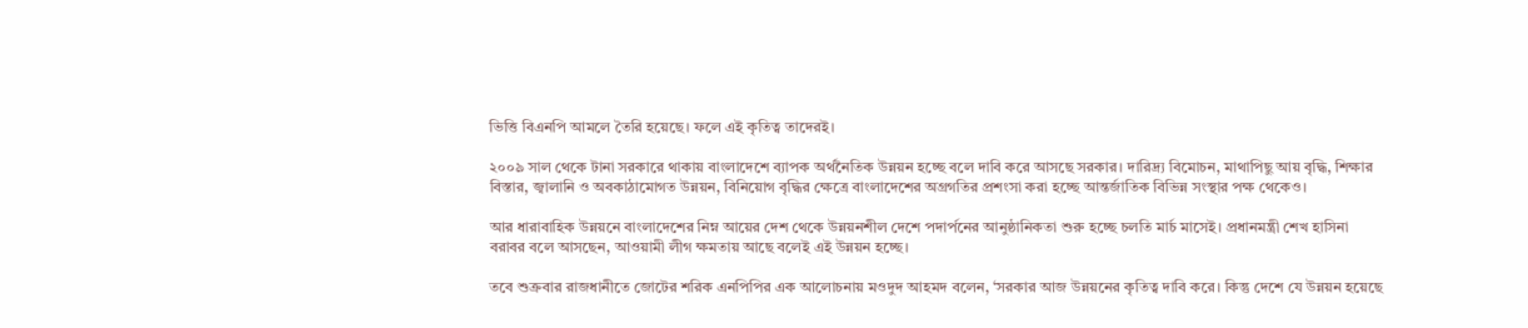ভিত্তি বিএনপি আমলে তৈরি হয়েছে। ফলে এই কৃতিত্ব তাদেরই।

২০০৯ সাল থেকে টানা সরকারে থাকায় বাংলাদেশে ব্যাপক অর্থনৈতিক উন্নয়ন হচ্ছে বলে দাবি করে আসছে সরকার। দারিদ্র্য বিমোচন, মাথাপিছু আয় বৃদ্ধি, শিক্ষার বিস্তার, জ্বালানি ও অবকাঠামোগত উন্নয়ন, বিনিয়োগ বৃদ্ধির ক্ষেত্রে বাংলাদেশের অগ্রগতির প্রশংসা করা হচ্ছে আন্তর্জাতিক বিভিন্ন সংস্থার পক্ষ থেকেও।

আর ধারাবাহিক উন্নয়নে বাংলাদেশের নিম্ন আয়ের দেশ থেকে উন্নয়নশীল দেশে পদার্পনের আনুষ্ঠানিকতা শুরু হচ্ছে চলতি মার্চ মাসেই। প্রধানমন্ত্রী শেখ হাসিনা বরাবর বলে আসছেন, আওয়ামী লীগ ক্ষমতায় আছে বলেই এই উন্নয়ন হচ্ছে।

তবে শুক্রবার রাজধানীতে জোটের শরিক এনপিপির এক আলোচনায় মওদুদ আহমদ বলেন, ‘সরকার আজ উন্নয়নের কৃতিত্ব দাবি করে। কিন্তু দেশে যে উন্নয়ন হয়েছে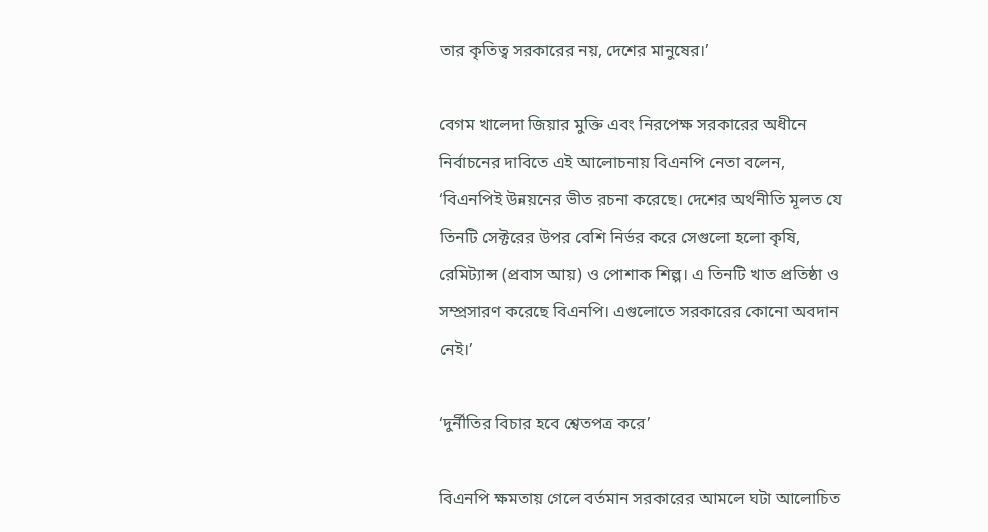তার কৃতিত্ব সরকারের নয়, দেশের মানুষের।’

বেগম খালেদা জিয়ার মুক্তি এবং নিরপেক্ষ সরকারের অধীনে নির্বাচনের দাবিতে এই আলোচনায় বিএনপি নেতা বলেন, ‘বিএনপিই উন্নয়নের ভীত রচনা করেছে। দেশের অর্থনীতি মূলত যে তিনটি সেক্টরের উপর বেশি নির্ভর করে সেগুলো হলো কৃষি, রেমিট্যান্স (প্রবাস আয়) ও পোশাক শিল্প। এ তিনটি খাত প্রতিষ্ঠা ও সম্প্রসারণ করেছে বিএনপি। এগুলোতে সরকারের কোনো অবদান নেই।’

‘দুর্নীতির বিচার হবে শ্বেতপত্র করে’

বিএনপি ক্ষমতায় গেলে বর্তমান সরকারের আমলে ঘটা আলোচিত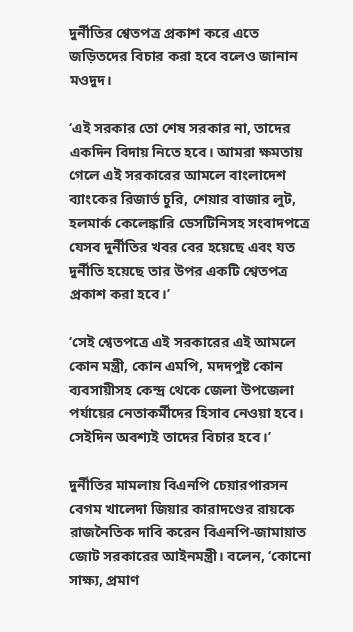দুর্নীতির শ্বেতপত্র প্রকাশ করে এতে জড়িতদের বিচার করা হবে বলেও জানান মওদুদ।

‘এই সরকার তো শেষ সরকার না, তাদের একদিন বিদায় নিতে হবে। আমরা ক্ষমতায় গেলে এই সরকারের আমলে বাংলাদেশ ব্যাংকের রিজার্ভ চুরি, শেয়ার বাজার লুট, হলমার্ক কেলেঙ্কারি ডেসটিনিসহ সংবাদপত্রে যেসব দুর্নীতির খবর বের হয়েছে এবং যত দুর্নীতি হয়েছে তার উপর একটি শ্বেতপত্র প্রকাশ করা হবে।’

‘সেই শ্বেতপত্রে এই সরকারের এই আমলে কোন মন্ত্রী, কোন এমপি, মদদপুষ্ট কোন ব্যবসায়ীসহ কেন্দ্র থেকে জেলা উপজেলা পর্যায়ের নেতাকর্মীদের হিসাব নেওয়া হবে। সেইদিন অবশ্যই তাদের বিচার হবে।’

দুর্নীতির মামলায় বিএনপি চেয়ারপারসন বেগম খালেদা জিয়ার কারাদণ্ডের রায়কে রাজনৈতিক দাবি করেন বিএনপি-জামায়াত জোট সরকারের আইনমন্ত্রী। বলেন, ‘কোনো সাক্ষ্য, প্রমাণ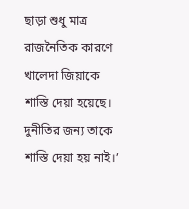ছাড়া শুধু মাত্র রাজনৈতিক কারণে খালেদা জিয়াকে শাস্তি দেয়া হয়েছে। দুনীতির জন্য তাকে শাস্তি দেয়া হয় নাই।’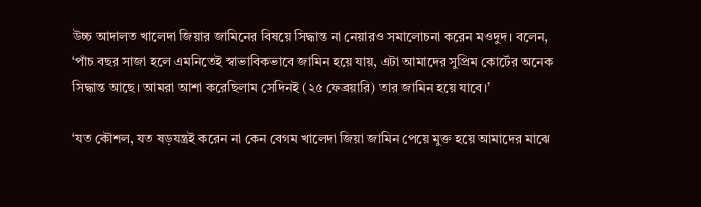উচ্চ আদালত খালেদা জিয়ার জামিনের বিষয়ে সিদ্ধান্ত না নেয়ারও সমালোচনা করেন মওদুদ। বলেন, ‘পাঁচ বছর সাজা হলে এমনিতেই স্বাভাবিকভাবে জামিন হয়ে যায়, এটা আমাদের সুপ্রিম কোর্টের অনেক সিদ্ধান্ত আছে। আমরা আশা করেছিলাম সেদিনই (২৫ ফেব্রয়ারি) তার জামিন হয়ে যাবে।’

‘যত কৌশল, যত ষড়যন্ত্রই করেন না কেন বেগম খালেদা জিয়া জামিন পেয়ে মুক্ত হয়ে আমাদের মাঝে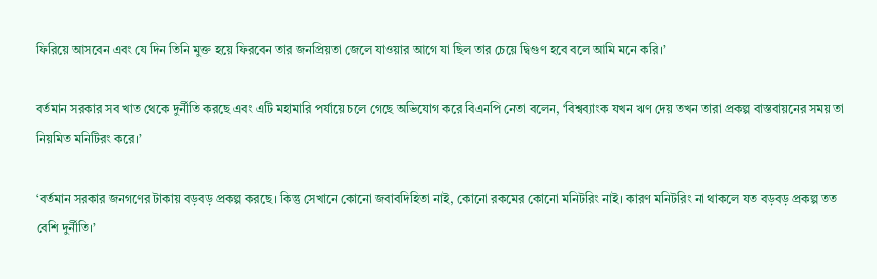ফিরিয়ে আসবেন এবং যে দিন তিনি মুক্ত হয়ে ফিরবেন তার জনপ্রিয়তা জেলে যাওয়ার আগে যা ছিল তার চেয়ে দ্বিগুণ হবে বলে আমি মনে করি।’

বর্তমান সরকার সব খাত থেকে দুর্নীতি করছে এবং এটি মহামারি পর্যায়ে চলে গেছে অভিযোগ করে বিএনপি নেতা বলেন, ‘বিশ্বব্যাংক যখন ঋণ দেয় তখন তারা প্রকল্প বাস্তবায়নের সময় তা নিয়মিত মনিটিরং করে।’

‘বর্তমান সরকার জনগণের টাকায় বড়বড় প্রকল্প করছে। কিন্তু সেখানে কোনো জবাবদিহিতা নাই, কোনো রকমের কোনো মনিটরিং নাই। কারণ মনিটরিং না থাকলে যত বড়বড় প্রকল্প তত বেশি দুর্নীতি।’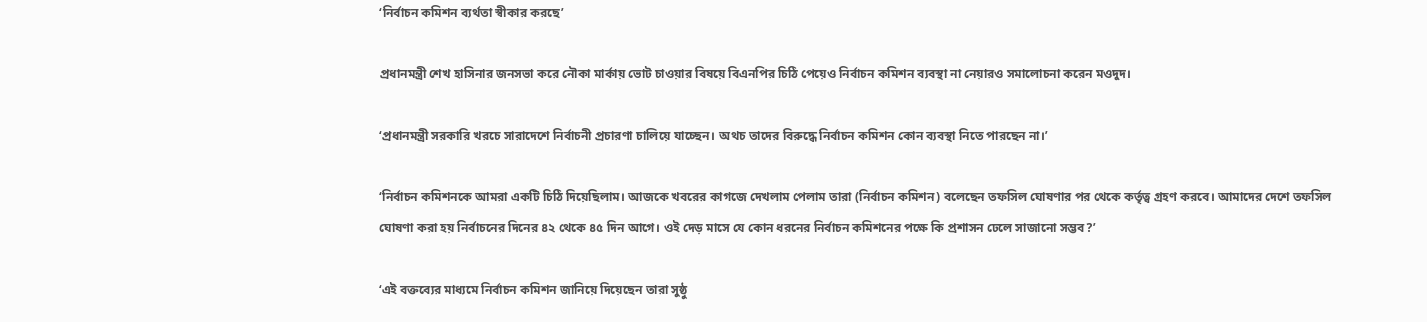‘নির্বাচন কমিশন ব্যর্থতা স্বীকার করছে’

প্রধানমন্ত্রী শেখ হাসিনার জনসভা করে নৌকা মার্কায় ভোট চাওয়ার বিষয়ে বিএনপির চিঠি পেয়েও নির্বাচন কমিশন ব্যবস্থা না নেয়ারও সমালোচনা করেন মওদুদ।

‘প্রধানমন্ত্রী সরকারি খরচে সারাদেশে নির্বাচনী প্রচারণা চালিয়ে যাচ্ছেন। অথচ তাদের বিরুদ্ধে নির্বাচন কমিশন কোন ব্যবস্থা নিতে পারছেন না।’

‘নির্বাচন কমিশনকে আমরা একটি চিঠি দিয়েছিলাম। আজকে খবরের কাগজে দেখলাম পেলাম তারা (নির্বাচন কমিশন) বলেছেন তফসিল ঘোষণার পর থেকে কর্তৃত্ব গ্রহণ করবে। আমাদের দেশে তফসিল ঘোষণা করা হয় নির্বাচনের দিনের ৪২ থেকে ৪৫ দিন আগে। ওই দেড় মাসে যে কোন ধরনের নির্বাচন কমিশনের পক্ষে কি প্রশাসন ঢেলে সাজানো সম্ভব?’

‘এই বক্তব্যের মাধ্যমে নির্বাচন কমিশন জানিয়ে দিয়েছেন তারা সুষ্ঠু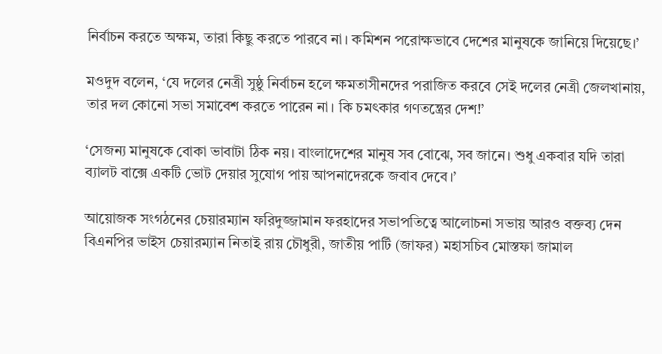নির্বাচন করতে অক্ষম, তারা কিছু করতে পারবে না। কমিশন পরোক্ষভাবে দেশের মানুষকে জানিয়ে দিয়েছে।’

মওদুদ বলেন, ‘যে দলের নেত্রী সুষ্ঠু নির্বাচন হলে ক্ষমতাসীনদের পরাজিত করবে সেই দলের নেত্রী জেলখানায়, তার দল কোনো সভা সমাবেশ করতে পারেন না। কি চমৎকার গণতন্ত্রের দেশ!’

‘সেজন্য মানুষকে বোকা ভাবাটা ঠিক নয়। বাংলাদেশের মানুষ সব বোঝে, সব জানে। শুধু একবার যদি তারা ব্যালট বাক্সে একটি ভোট দেয়ার সুযোগ পায় আপনাদেরকে জবাব দেবে।’

আয়োজক সংগঠনের চেয়ারম্যান ফরিদুজ্জামান ফরহাদের সভাপতিত্বে আলোচনা সভায় আরও বক্তব্য দেন বিএনপির ভাইস চেয়ারম্যান নিতাই রায় চৌধুরী, জাতীয় পার্টি (জাফর) মহাসচিব মোস্তফা জামাল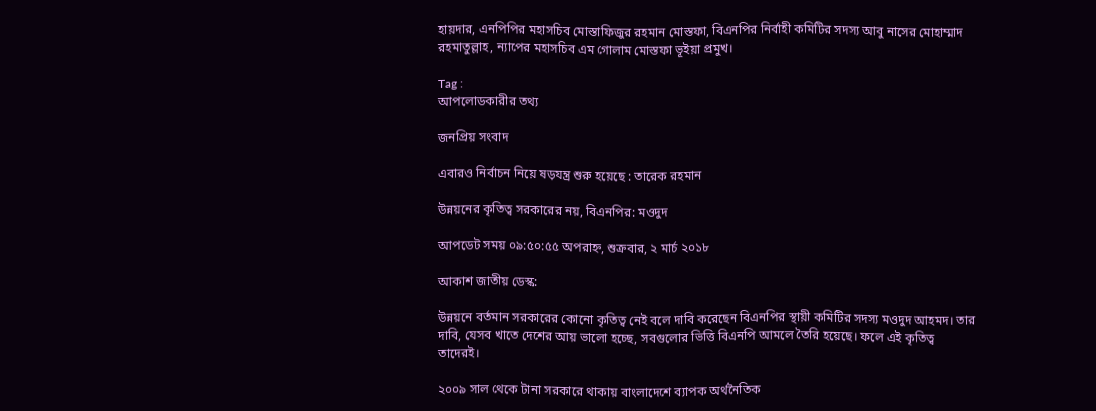হায়দার, এনপিপির মহাসচিব মোস্তাফিজুর রহমান মোস্তফা, বিএনপির নির্বাহী কমিটির সদস্য আবু নাসের মোহাম্মাদ রহমাতুল্লাহ, ন্যাপের মহাসচিব এম গোলাম মোস্তফা ভূইয়া প্রমুখ।

Tag :
আপলোডকারীর তথ্য

জনপ্রিয় সংবাদ

এবারও নির্বাচন নিয়ে ষড়যন্ত্র শুরু হয়েছে : তারেক রহমান

উন্নয়নের কৃতিত্ব সরকারের নয়, বিএনপির: মওদুদ

আপডেট সময় ০৯:৫০:৫৫ অপরাহ্ন, শুক্রবার, ২ মার্চ ২০১৮

আকাশ জাতীয় ডেস্ক:

উন্নয়নে বর্তমান সরকারের কোনো কৃতিত্ব নেই বলে দাবি করেছেন বিএনপির স্থায়ী কমিটির সদস্য মওদুদ আহমদ। তার দাবি, যেসব খাতে দেশের আয় ভালো হচ্ছে, সবগুলোর ভিত্তি বিএনপি আমলে তৈরি হয়েছে। ফলে এই কৃতিত্ব তাদেরই।

২০০৯ সাল থেকে টানা সরকারে থাকায় বাংলাদেশে ব্যাপক অর্থনৈতিক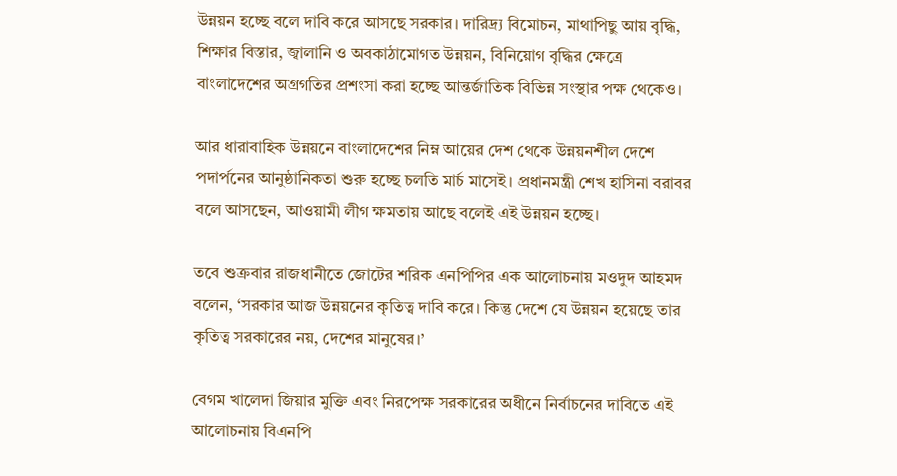উন্নয়ন হচ্ছে বলে দাবি করে আসছে সরকার। দারিদ্র্য বিমোচন, মাথাপিছু আয় বৃদ্ধি, শিক্ষার বিস্তার, জ্বালানি ও অবকাঠামোগত উন্নয়ন, বিনিয়োগ বৃদ্ধির ক্ষেত্রে বাংলাদেশের অগ্রগতির প্রশংসা করা হচ্ছে আন্তর্জাতিক বিভিন্ন সংস্থার পক্ষ থেকেও।

আর ধারাবাহিক উন্নয়নে বাংলাদেশের নিম্ন আয়ের দেশ থেকে উন্নয়নশীল দেশে পদার্পনের আনুষ্ঠানিকতা শুরু হচ্ছে চলতি মার্চ মাসেই। প্রধানমন্ত্রী শেখ হাসিনা বরাবর বলে আসছেন, আওয়ামী লীগ ক্ষমতায় আছে বলেই এই উন্নয়ন হচ্ছে।

তবে শুক্রবার রাজধানীতে জোটের শরিক এনপিপির এক আলোচনায় মওদুদ আহমদ বলেন, ‘সরকার আজ উন্নয়নের কৃতিত্ব দাবি করে। কিন্তু দেশে যে উন্নয়ন হয়েছে তার কৃতিত্ব সরকারের নয়, দেশের মানুষের।’

বেগম খালেদা জিয়ার মুক্তি এবং নিরপেক্ষ সরকারের অধীনে নির্বাচনের দাবিতে এই আলোচনায় বিএনপি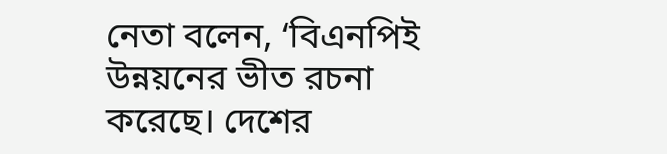নেতা বলেন, ‘বিএনপিই উন্নয়নের ভীত রচনা করেছে। দেশের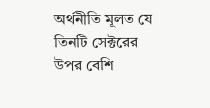অর্থনীতি মূলত যে তিনটি সেক্টরের উপর বেশি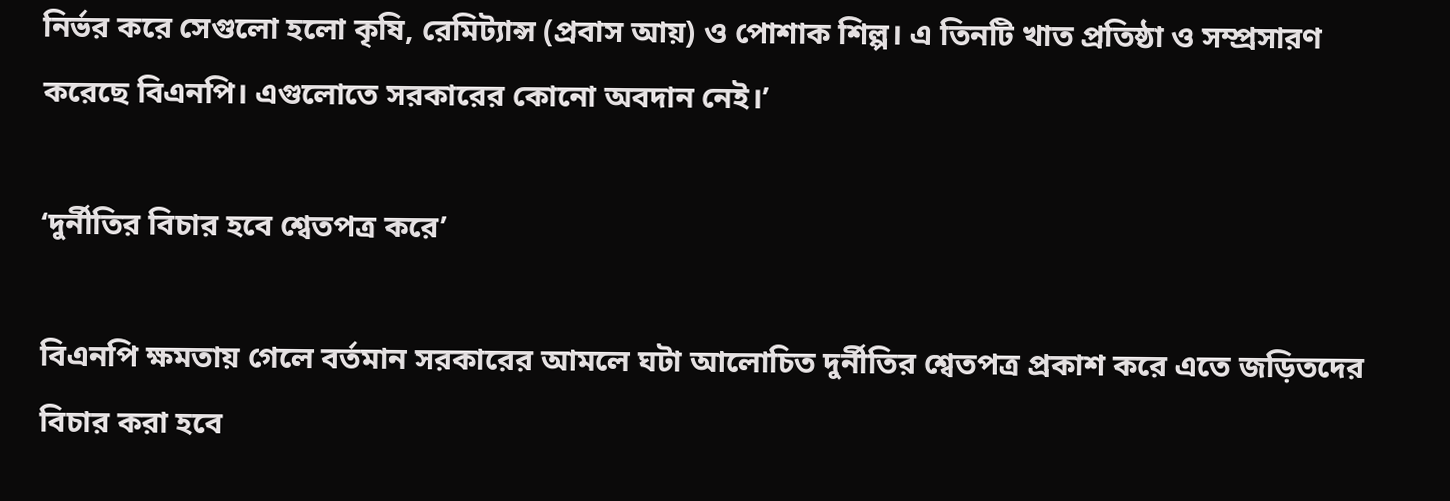নির্ভর করে সেগুলো হলো কৃষি, রেমিট্যান্স (প্রবাস আয়) ও পোশাক শিল্প। এ তিনটি খাত প্রতিষ্ঠা ও সম্প্রসারণ করেছে বিএনপি। এগুলোতে সরকারের কোনো অবদান নেই।’

‘দুর্নীতির বিচার হবে শ্বেতপত্র করে’

বিএনপি ক্ষমতায় গেলে বর্তমান সরকারের আমলে ঘটা আলোচিত দুর্নীতির শ্বেতপত্র প্রকাশ করে এতে জড়িতদের বিচার করা হবে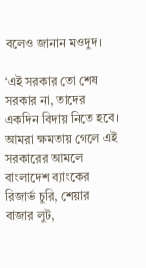বলেও জানান মওদুদ।

‘এই সরকার তো শেষ সরকার না, তাদের একদিন বিদায় নিতে হবে। আমরা ক্ষমতায় গেলে এই সরকারের আমলে বাংলাদেশ ব্যাংকের রিজার্ভ চুরি, শেয়ার বাজার লুট,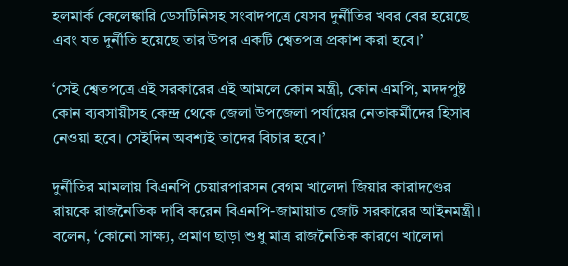হলমার্ক কেলেঙ্কারি ডেসটিনিসহ সংবাদপত্রে যেসব দুর্নীতির খবর বের হয়েছে এবং যত দুর্নীতি হয়েছে তার উপর একটি শ্বেতপত্র প্রকাশ করা হবে।’

‘সেই শ্বেতপত্রে এই সরকারের এই আমলে কোন মন্ত্রী, কোন এমপি, মদদপুষ্ট কোন ব্যবসায়ীসহ কেন্দ্র থেকে জেলা উপজেলা পর্যায়ের নেতাকর্মীদের হিসাব নেওয়া হবে। সেইদিন অবশ্যই তাদের বিচার হবে।’

দুর্নীতির মামলায় বিএনপি চেয়ারপারসন বেগম খালেদা জিয়ার কারাদণ্ডের রায়কে রাজনৈতিক দাবি করেন বিএনপি-জামায়াত জোট সরকারের আইনমন্ত্রী। বলেন, ‘কোনো সাক্ষ্য, প্রমাণ ছাড়া শুধু মাত্র রাজনৈতিক কারণে খালেদা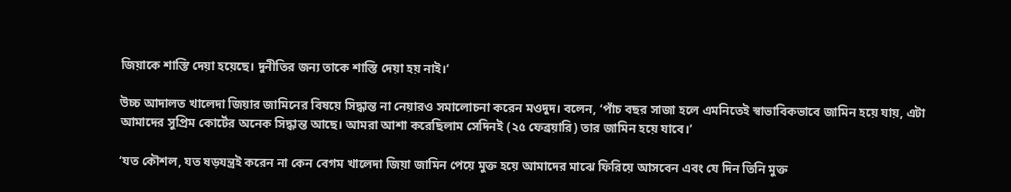জিয়াকে শাস্তি দেয়া হয়েছে। দুনীতির জন্য তাকে শাস্তি দেয়া হয় নাই।’

উচ্চ আদালত খালেদা জিয়ার জামিনের বিষয়ে সিদ্ধান্ত না নেয়ারও সমালোচনা করেন মওদুদ। বলেন, ‘পাঁচ বছর সাজা হলে এমনিতেই স্বাভাবিকভাবে জামিন হয়ে যায়, এটা আমাদের সুপ্রিম কোর্টের অনেক সিদ্ধান্ত আছে। আমরা আশা করেছিলাম সেদিনই (২৫ ফেব্রয়ারি) তার জামিন হয়ে যাবে।’

‘যত কৌশল, যত ষড়যন্ত্রই করেন না কেন বেগম খালেদা জিয়া জামিন পেয়ে মুক্ত হয়ে আমাদের মাঝে ফিরিয়ে আসবেন এবং যে দিন তিনি মুক্ত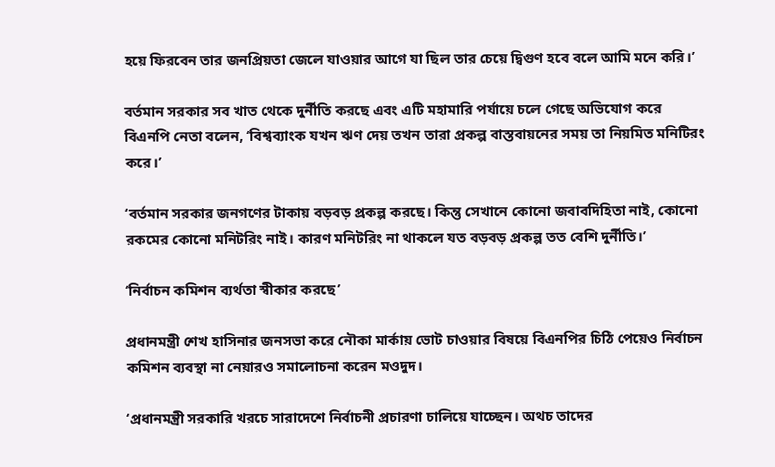হয়ে ফিরবেন তার জনপ্রিয়তা জেলে যাওয়ার আগে যা ছিল তার চেয়ে দ্বিগুণ হবে বলে আমি মনে করি।’

বর্তমান সরকার সব খাত থেকে দুর্নীতি করছে এবং এটি মহামারি পর্যায়ে চলে গেছে অভিযোগ করে বিএনপি নেতা বলেন, ‘বিশ্বব্যাংক যখন ঋণ দেয় তখন তারা প্রকল্প বাস্তবায়নের সময় তা নিয়মিত মনিটিরং করে।’

‘বর্তমান সরকার জনগণের টাকায় বড়বড় প্রকল্প করছে। কিন্তু সেখানে কোনো জবাবদিহিতা নাই, কোনো রকমের কোনো মনিটরিং নাই। কারণ মনিটরিং না থাকলে যত বড়বড় প্রকল্প তত বেশি দুর্নীতি।’

‘নির্বাচন কমিশন ব্যর্থতা স্বীকার করছে’

প্রধানমন্ত্রী শেখ হাসিনার জনসভা করে নৌকা মার্কায় ভোট চাওয়ার বিষয়ে বিএনপির চিঠি পেয়েও নির্বাচন কমিশন ব্যবস্থা না নেয়ারও সমালোচনা করেন মওদুদ।

‘প্রধানমন্ত্রী সরকারি খরচে সারাদেশে নির্বাচনী প্রচারণা চালিয়ে যাচ্ছেন। অথচ তাদের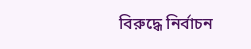বিরুদ্ধে নির্বাচন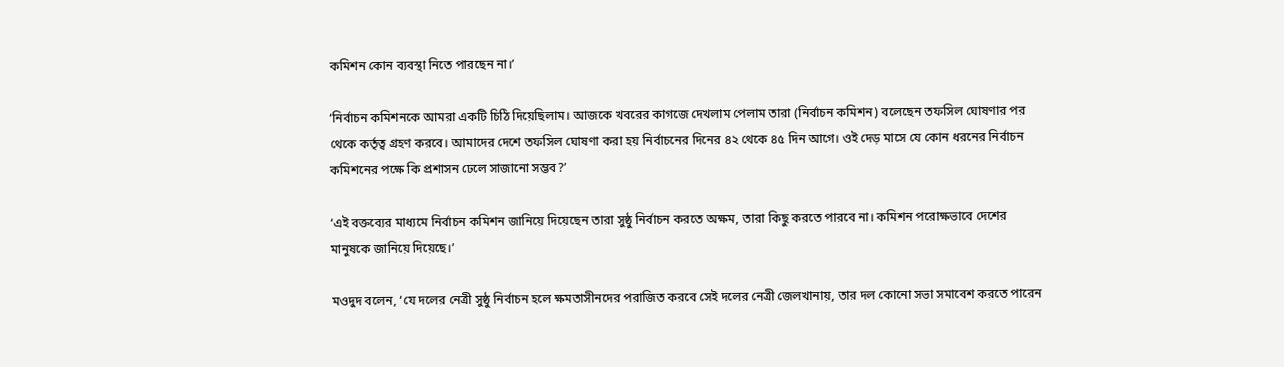কমিশন কোন ব্যবস্থা নিতে পারছেন না।’

‘নির্বাচন কমিশনকে আমরা একটি চিঠি দিয়েছিলাম। আজকে খবরের কাগজে দেখলাম পেলাম তারা (নির্বাচন কমিশন) বলেছেন তফসিল ঘোষণার পর থেকে কর্তৃত্ব গ্রহণ করবে। আমাদের দেশে তফসিল ঘোষণা করা হয় নির্বাচনের দিনের ৪২ থেকে ৪৫ দিন আগে। ওই দেড় মাসে যে কোন ধরনের নির্বাচন কমিশনের পক্ষে কি প্রশাসন ঢেলে সাজানো সম্ভব?’

‘এই বক্তব্যের মাধ্যমে নির্বাচন কমিশন জানিয়ে দিয়েছেন তারা সুষ্ঠু নির্বাচন করতে অক্ষম, তারা কিছু করতে পারবে না। কমিশন পরোক্ষভাবে দেশের মানুষকে জানিয়ে দিয়েছে।’

মওদুদ বলেন, ‘যে দলের নেত্রী সুষ্ঠু নির্বাচন হলে ক্ষমতাসীনদের পরাজিত করবে সেই দলের নেত্রী জেলখানায়, তার দল কোনো সভা সমাবেশ করতে পারেন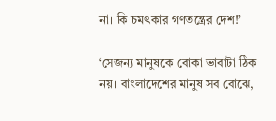না। কি চমৎকার গণতন্ত্রের দেশ!’

‘সেজন্য মানুষকে বোকা ভাবাটা ঠিক নয়। বাংলাদেশের মানুষ সব বোঝে,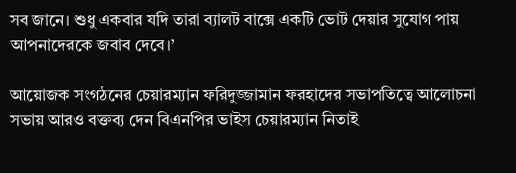সব জানে। শুধু একবার যদি তারা ব্যালট বাক্সে একটি ভোট দেয়ার সুযোগ পায় আপনাদেরকে জবাব দেবে।’

আয়োজক সংগঠনের চেয়ারম্যান ফরিদুজ্জামান ফরহাদের সভাপতিত্বে আলোচনা সভায় আরও বক্তব্য দেন বিএনপির ভাইস চেয়ারম্যান নিতাই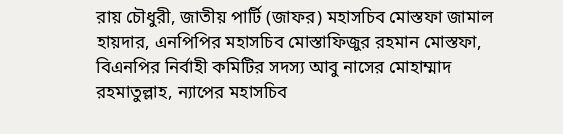রায় চৌধুরী, জাতীয় পার্টি (জাফর) মহাসচিব মোস্তফা জামাল হায়দার, এনপিপির মহাসচিব মোস্তাফিজুর রহমান মোস্তফা, বিএনপির নির্বাহী কমিটির সদস্য আবু নাসের মোহাম্মাদ রহমাতুল্লাহ, ন্যাপের মহাসচিব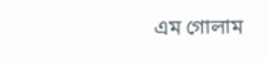এম গোলাম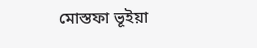মোস্তফা ভূইয়া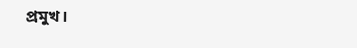প্রমুখ।